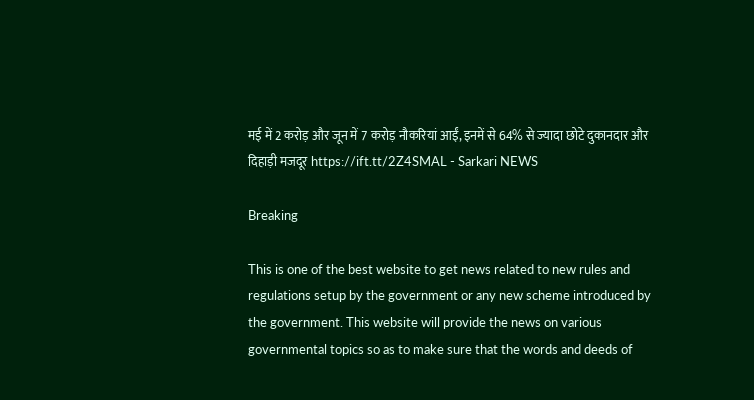मई में 2 करोड़ और जून में 7 करोड़ नौकरियां आईं, इनमें से 64% से ज्यादा छोटे दुकानदार और दिहाड़ी मजदूर https://ift.tt/2Z4SMAL - Sarkari NEWS

Breaking

This is one of the best website to get news related to new rules and regulations setup by the government or any new scheme introduced by the government. This website will provide the news on various governmental topics so as to make sure that the words and deeds of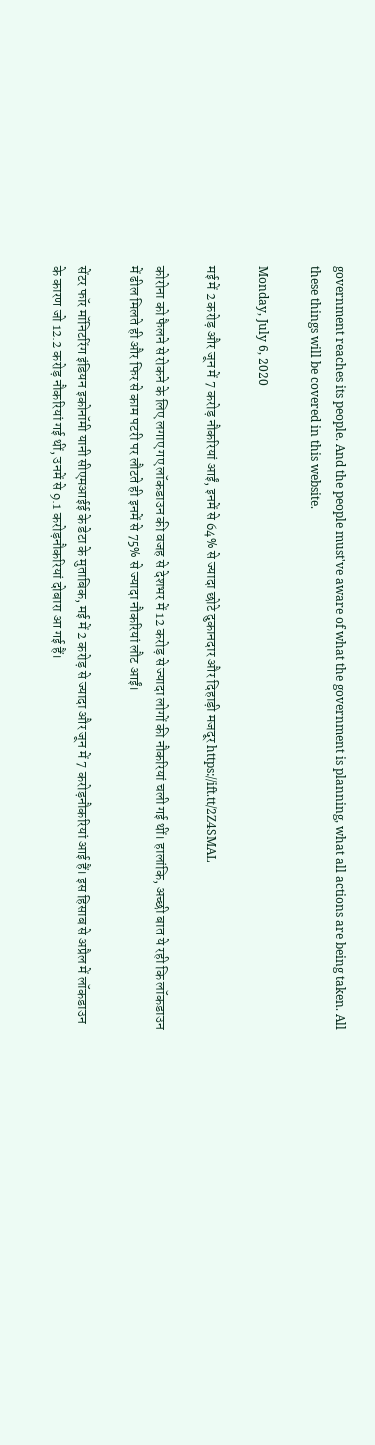government reaches its people. And the people must've aware of what the government is planning, what all actions are being taken. All these things will be covered in this website.

Monday, July 6, 2020

मई में 2 करोड़ और जून में 7 करोड़ नौकरियां आईं, इनमें से 64% से ज्यादा छोटे दुकानदार और दिहाड़ी मजदूर https://ift.tt/2Z4SMAL

कोरोना को फैलने से रोकने के लिए लगाए गए लॉकडाउन की वजह से देशभर में 12 करोड़ से ज्यादा लोगों की नौकरियां चली गई थीं। हालांकि, अच्छी बात ये रही कि लॉकडाउन में ढील मिलते ही और फिर से काम पटरी पर लौटते ही इनमें से 75% से ज्यादा नौकरियां लौट आईं।

सेंटर फॉर मॉनिटरिंग इंडियन इकोनॉमी यानी सीएमआईई के डेटा के मुताबिक, मई में 2 करोड़ से ज्यादा और जून में 7 करोड़नौकरियां आई हैं। इस हिसाब से अप्रैल में लॉकडाउन के कारण जो 12.2 करोड़ नौकरियां गई थीं, उनमें से 9.1 करोड़नौकरियां दोबारा आ गई हैं।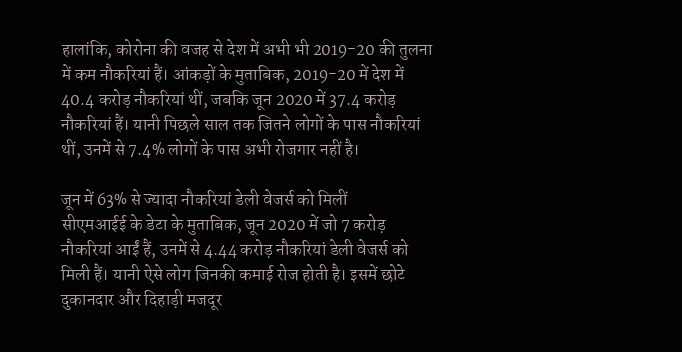हालांकि, कोरोना की वजह से देश में अभी भी 2019-20 की तुलना में कम नौकरियां हैं। आंकड़ों के मुताबिक, 2019-20 में देश में 40.4 करोड़ नौकरियां थीं, जबकि जून 2020 में 37.4 करोड़ नौकरियां हैं। यानी पिछले साल तक जितने लोगों के पास नौकरियां थीं, उनमें से 7.4% लोगों के पास अभी रोजगार नहीं है।

जून में 63% से ज्यादा नौकरियां डेली वेजर्स को मिलीं
सीएमआईई के डेटा के मुताबिक, जून 2020 में जो 7 करोड़ नौकरियां आईं हैं, उनमें से 4.44 करोड़ नौकरियां डेली वेजर्स को मिली हैं। यानी ऐसे लोग जिनकी कमाई रोज होती है। इसमें छोटे दुकानदार और दिहाड़ी मजदूर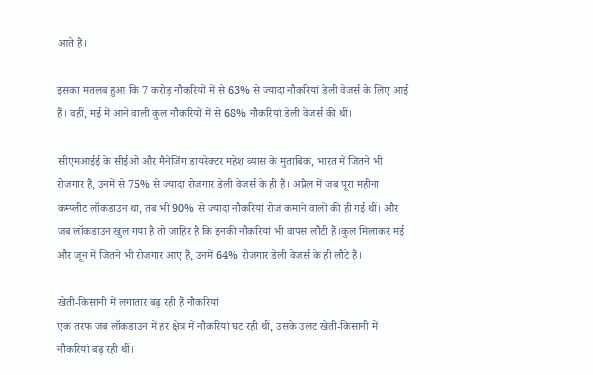आते हैं।

इसका मतलब हुआ कि 7 करोड़ नौकरियों में से 63% से ज्यादा नौकरियां डेली वेजर्स के लिए आई हैं। वहीं, मई में आने वाली कुल नौकरियों में से 68% नौकरियां डेली वेजर्स की थीं।

सीएमआईई के सीईओ और मैनेजिंग डायरेक्टर महेश व्यास के मुताबिक, भारत में जितने भी रोजगार हैं, उनमें से 75% से ज्यादा रोजगार डेली वेजर्स के ही हैं। अप्रैल में जब पूरा महीना कम्प्लीट लॉकडाउन था, तब भी 90% से ज्यादा नौकरियां रोज कमाने वालों की ही गई थीं। और जब लॉकडाउन खुल गया है तो जाहिर है कि इनकी नौकरियां भी वापस लौटी हैं।कुल मिलाकर मई और जून में जितने भी रोजगार आए हैं, उनमें 64% रोजगार डेली वेजर्स के ही लौटे हैं।

खेती-किसानी में लगातार बढ़ रही हैं नौकरियां
एक तरफ जब लॉकडाउन में हर क्षेत्र में नौकरियां घट रही थीं, उसके उलट खेती-किसानी में नौकरियां बढ़ रही थीं।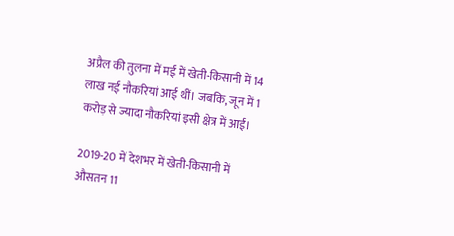अप्रैल की तुलना में मई में खेती-किसानी में 14 लाख नई नौकरियां आई थीं। जबकि, जून में 1 करोड़ से ज्यादा नौकरियां इसी क्षेत्र में आईं।

2019-20 में देशभर में खेती-किसानी में औसतन 11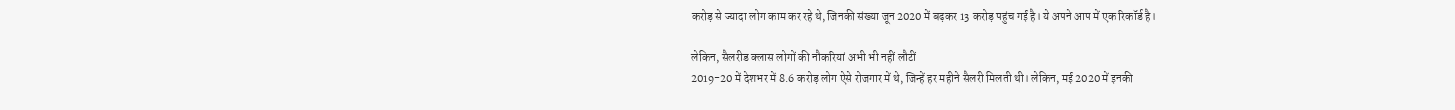करोड़ से ज्यादा लोग काम कर रहे थे, जिनकी संख्या जून 2020 में बढ़कर 13 करोड़ पहुंच गई है। ये अपने आप में एक रिकॉर्ड है।

लेकिन, सैलरीड क्लास लोगों की नौकरियां अभी भी नहीं लौटीं
2019-20 में देशभर में 8.6 करोड़ लोग ऐसे रोजगार में थे, जिन्हें हर महीने सैलरी मिलती थी। लेकिन, मई 2020 में इनकी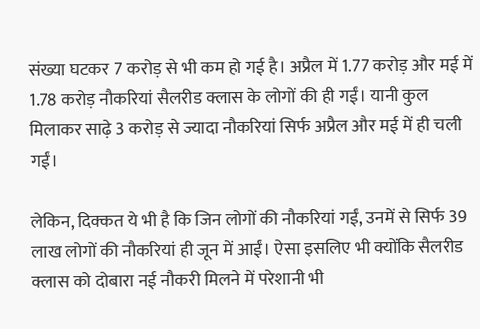संख्या घटकर 7 करोड़ से भी कम हो गई है। अप्रैल में 1.77 करोड़ और मई में 1.78 करोड़ नौकरियां सैलरीड क्लास के लोगों की ही गईं। यानी कुल मिलाकर साढ़े 3 करोड़ से ज्यादा नौकरियां सिर्फ अप्रैल और मई में ही चली गईं।

लेकिन, दिक्कत ये भी है कि जिन लोगों की नौकरियां गईं, उनमें से सिर्फ 39 लाख लोगों की नौकरियां ही जून में आईं। ऐसा इसलिए भी क्योंकि सैलरीड क्लास को दोबारा नई नौकरी मिलने में परेशानी भी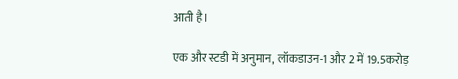आती है।

एक और स्टडी में अनुमान, लॉकडाउन-1 और 2 में 19.5करोड़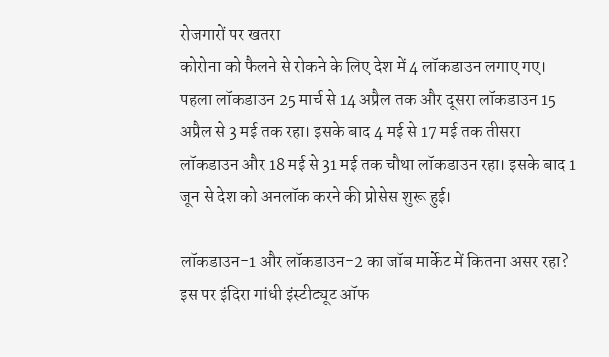रोजगारों पर खतरा
कोरोना को फैलने से रोकने के लिए देश में 4 लॉकडाउन लगाए गए। पहला लॉकडाउन 25 मार्च से 14 अप्रैल तक और दूसरा लॉकडाउन 15 अप्रैल से 3 मई तक रहा। इसके बाद 4 मई से 17 मई तक तीसरा लॉकडाउन और 18 मई से 31 मई तक चौथा लॉकडाउन रहा। इसके बाद 1 जून से देश को अनलॉक करने की प्रोसेस शुरू हुई।

लॉकडाउन-1 और लॉकडाउन-2 का जॉब मार्केट में कितना असर रहा? इस पर इंदिरा गांधी इंस्टीट्यूट ऑफ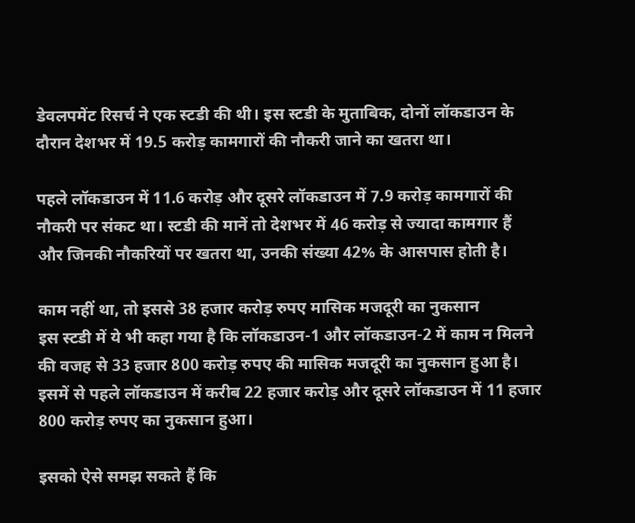डेवलपमेंट रिसर्च ने एक स्टडी की थी। इस स्टडी के मुताबिक, दोनों लॉकडाउन के दौरान देशभर में 19.5 करोड़ कामगारों की नौकरी जाने का खतरा था।

पहले लॉकडाउन में 11.6 करोड़ और दूसरे लॉकडाउन में 7.9 करोड़ कामगारों की नौकरी पर संकट था। स्टडी की मानें तो देशभर में 46 करोड़ से ज्यादा कामगार हैं और जिनकी नौकरियों पर खतरा था, उनकी संख्या 42% के आसपास होती है।

काम नहीं था, तो इससे 38 हजार करोड़ रुपए मासिक मजदूरी का नुकसान
इस स्टडी में ये भी कहा गया है कि लॉकडाउन-1 और लॉकडाउन-2 में काम न मिलने की वजह से 33 हजार 800 करोड़ रुपए की मासिक मजदूरी का नुकसान हुआ है। इसमें से पहले लॉकडाउन में करीब 22 हजार करोड़ और दूसरे लॉकडाउन में 11 हजार 800 करोड़ रुपए का नुकसान हुआ।

इसको ऐसे समझ सकते हैं कि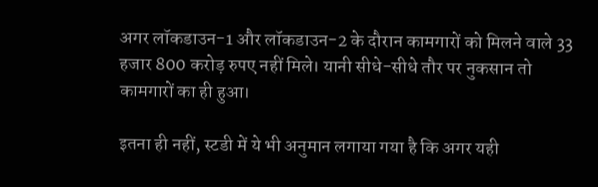अगर लॉकडाउन-1 और लॉकडाउन-2 के दौरान कामगारों को मिलने वाले 33 हजार 800 करोड़ रुपए नहीं मिले। यानी सीधे-सीधे तौर पर नुकसान तो कामगारों का ही हुआ।

इतना ही नहीं, स्टडी में ये भी अनुमान लगाया गया है कि अगर यही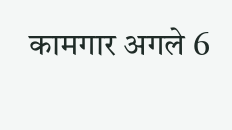कामगार अगले 6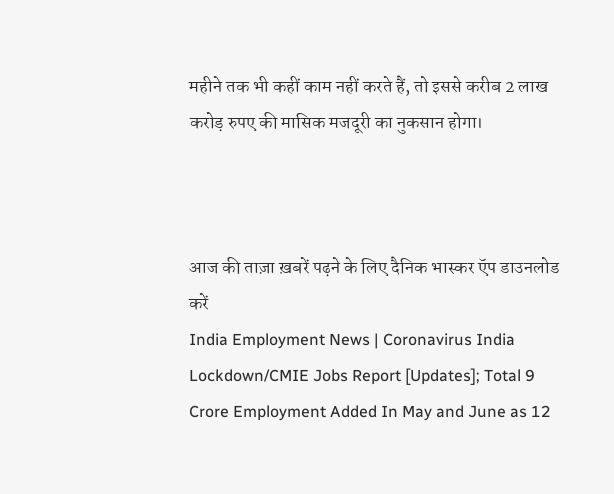महीने तक भी कहीं काम नहीं करते हैं, तो इससे करीब 2 लाख करोड़ रुपए की मासिक मजदूरी का नुकसान होगा।



आज की ताज़ा ख़बरें पढ़ने के लिए दैनिक भास्कर ऍप डाउनलोड करें
India Employment News | Coronavirus India Lockdown/CMIE Jobs Report [Updates]; Total 9 Crore Employment Added In May and June as 12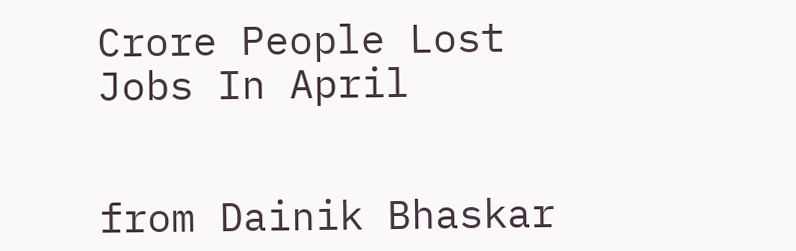Crore People Lost Jobs In April


from Dainik Bhaskar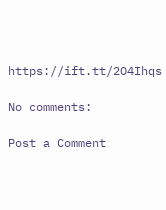https://ift.tt/2O4Ihqs

No comments:

Post a Comment